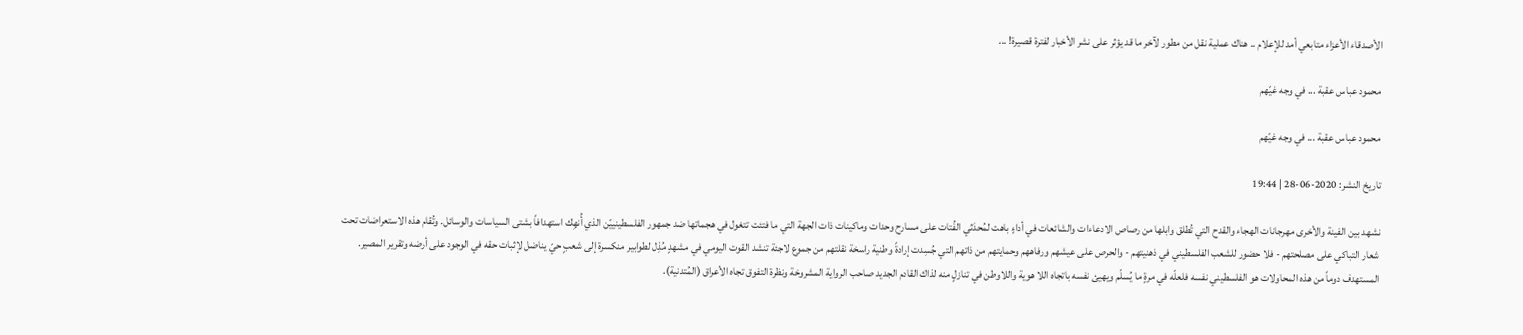الأصدقاء الأعزاء متابعي أمد للإعلام .. هناك عملية نقل من مطور لآخر ما قد يؤثر على نشر الأخبار لفترة قصيرة! ...

محمود عباس عقبة ... في وجه غيّهم

محمود عباس عقبة ... في وجه غيّهم

تاريخ النشر: 2020-06-28 | 19:44

نشهد بين الفينة والأخرى مهرجانات الهجاء والقدح التي تُطلق وابلها من رصاص الادعاءات والشائعات في أداءٍ باهت لمُحدَثي الفُتات على مسارح وحدات وماكينات ذات الجهة التي ما فتئت تتغول في هجماتها ضد جمهور الفلسطينييّن الذي أُنهِك استهدافاً بشتى السياسات والوسائل. وتُقام هذه الاستعراضات تحت شعار التباكي على مصلحتهم - فلا حضور للشعب الفلسطيني في ذهنيتهم - والحرص على عيشهم ورفاههم وحمايتهم من ذاتهم التي جُسِدت إرادةً وطنية راسخة نقلتهم من جموع لاجئة تنشد القوت اليومي في مشهدٍ مُذِل لطوابير منكسرة إلى شعبٍ حيّ يناضل لإثبات حقه في الوجود على أرضه وتقرير المصير. المستهدف دوماً من هذه المحاولات هو الفلسطيني نفسه فلعلّه في مرةٍ ما يُسلّم ويهيئ نفسه باتجاه اللا هوية واللاوطن في تنازلٍ منه لذاك القادم الجديد صاحب الرواية المشروخة ونظرة التفوق تجاه الأعراق (المُتدنية).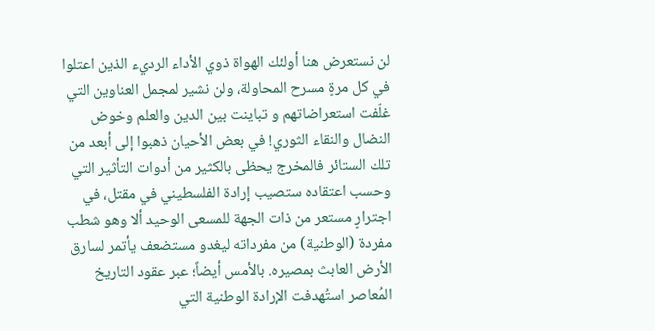لن نستعرض هنا أولئك الهواة ذوي الأداء الرديء الذين اعتلوا في كل مرةٍ مسرح المحاولة، ولن نشير لمجمل العناوين التي غلّفت استعراضاتهم و تباينت بين الدين والعلم وخوض النضال والنقاء الثوري! في بعض الأحيان ذهبوا إلى أبعد من تلك الستائر فالمخرج يحظى بالكثير من أدوات التأثير التي وحسب اعتقاده ستصيب إرادة الفلسطيني في مقتل، في اجترارٍ مستعر من ذات الجهة للمسعى الوحيد ألا وهو شطب مفردة (الوطنية) من مفرداته ليغدو مستضعف يأتمر لسارق الأرض العابث بمصيره. بالأمس أيضاً؛ عبر عقود التاريخ المُعاصر استُهدفت الإرادة الوطنية التي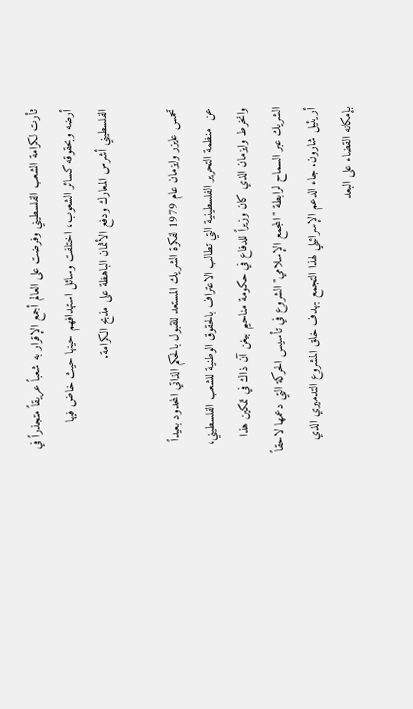ثأرت لكرامة الشعب الفلسطيني وفرضت على العالم أجمع الإقرار به شعباً عريقاً متجذراً في أرضه وبحقوقه كسائر الشعوب، اختلفت وسائل استهدافهم حينها حيث خاض فيها الفلسطيني أشرس المعارك ودفع الأثمان الباهظة على مذبح الكرامة.

تحمس عايزر وايزمان عام 1979 لفكرة الشريك المستعد للقبول بالحكم الذاتي المحدود بعيداً عن  منظمة التحرير الفلسطينية التي تطالب الاعتراف بالحقوق الوطنية للشعب الفلسطيني، وانخرط وايزمان الذي كان وزيراً للدفاع في حكومة مناحيم بيغن آن ذاك في تمكين هذا الشريك عبر السماح لرابطة "المجمع الإسلامي" الشروع في تأسيس الحركة التي دعمها لاحقاً أريئيل شارون. جاء الدعم الإسرائيلي لهذا التجمع بهدف خلق المشروع التدميري الذي بإمكانه القضاء على البعد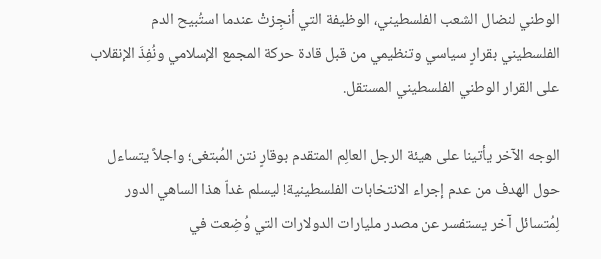الوطني لنضال الشعب الفلسطيني، الوظيفة التي أنجِزتْ عندما استُبيح الدم الفلسطيني بقرارٍ سياسي وتنظيمي من قبل قادة حركة المجمع الإسلامي ونُفِذَ الإنقلاب على القرار الوطني الفلسطيني المستقل.

الوجه الآخر يأتينا على هيئة الرجل العالِم المتقدم بوقارٍ نتن المُبتغى؛ واجلاً يتساءل حول الهدف من عدم إجراء الانتخابات الفلسطينية! ليسلم غداّ هذا الساهي الدور لِمُتسائل آخر يستفسر عن مصدر مليارات الدولارات التي وُضِعت في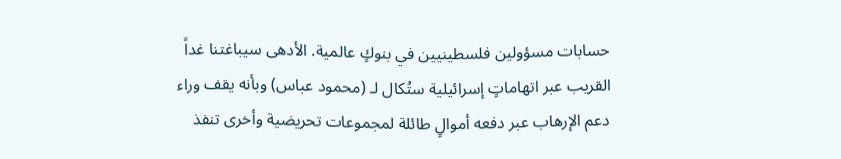حسابات مسؤولين فلسطينيين في بنوكٍ عالمية. الأدهى سيباغتنا غداً القريب عبر اتهاماتٍ إسرائيلية ستُكال لـ (محمود عباس) وبأنه يقف وراء دعم الإرهاب عبر دفعه أموالٍ طائلة لمجموعات تحريضية وأخرى تنفذ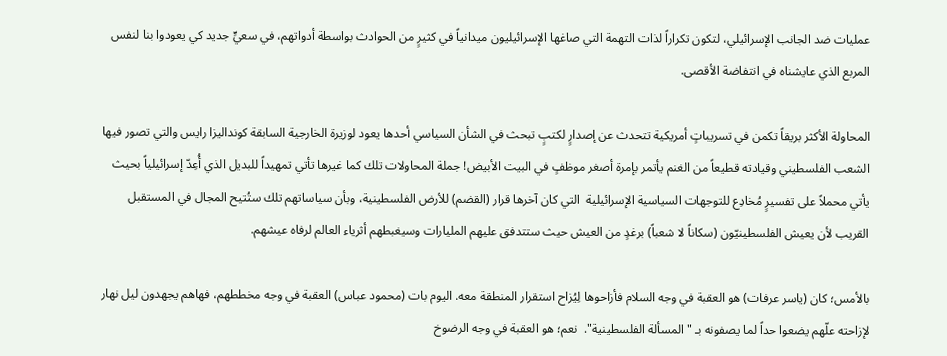عمليات ضد الجانب الإسرائيلي، لتكون تكراراً لذات التهمة التي صاغها الإسرائيليون ميدانياً في كثيرٍ من الحوادث بواسطة أدواتهم، في سعيٍّ جديد كي يعودوا بنا لنفس المربع الذي عايشناه في انتفاضة الأقصى.

المحاولة الأكثر بريقاً تكمن في تسريباتٍ أمريكية تتحدث عن إصدارٍ لكتبٍ تبحث في الشأن السياسي أحدها يعود لوزيرة الخارجية السابقة كونداليزا رايس والتي تصور فيها الشعب الفلسطيني وقيادته قطيعاً من الغنم يأتمر بإمرة أصغر موظفٍ في البيت الأبيض! جملة المحاولات تلك كما غيرها تأتي تمهيداً للبديل الذي أُعِدّ إسرائيلياً بحيث يأتي محملاً على تفسيرٍ مُخادِع للتوجهات السياسية الإسرائيلية  التي كان آخرها قرار (القضم) للأرض الفلسطينية، وبأن سياساتهم تلك ستُتيح المجال في المستقبل القريب لأن يعيش الفلسطينيّون (سكاناً لا شعباً) برغدٍ من العيش حيث ستتدفق عليهم المليارات وسيغبطهم أثرياء العالم لرفاه عيشهم.

بالأمس؛ كان (ياسر عرفات) هو العقبة في وجه السلام فأزاحوها لِيُزاح استقرار المنطقة معه. اليوم بات (محمود عباس) العقبة في وجه مخططهم، فهاهم يجهدون ليل نهار لإزاحته علّهم يضعوا حداً لما يصفونه بـ "المسألة الفلسطينية".  نعم؛ هو العقبة في وجه الرضوخ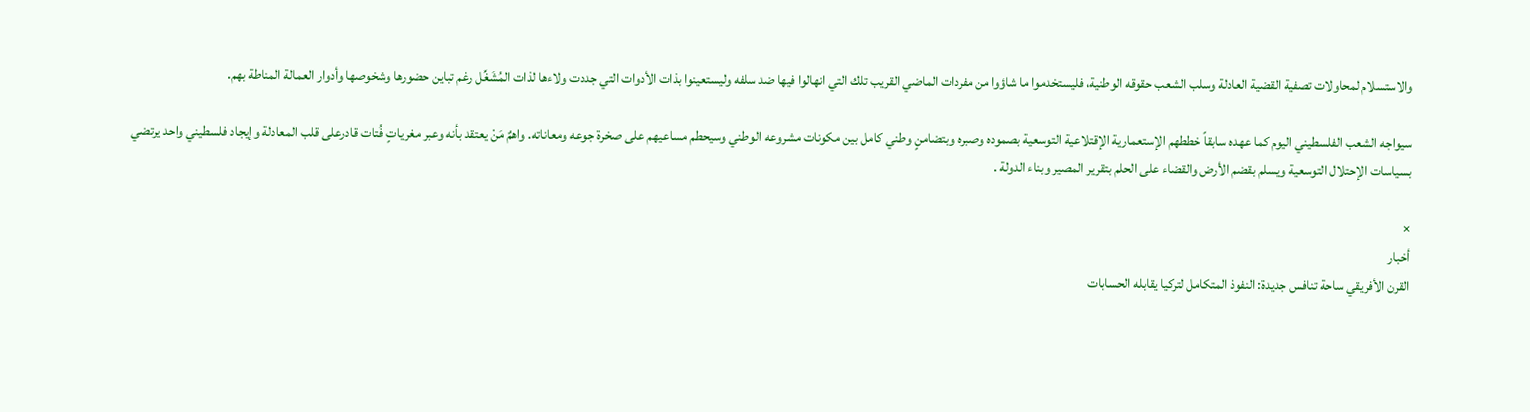والاستسلام لمحاولات تصفية القضية العادلة وسلب الشعب حقوقه الوطنية، فليستخدموا ما شاؤوا من مفردات الماضي القريب تلك التي انهالوا فيها ضد سلفه وليستعينوا بذات الأدوات التي جددت ولاءها لذات المُشَغِّل رغم تباين حضورها وشخوصها وأدوار العمالة المناطة بهم.

سيواجه الشعب الفلسطيني اليوم كما عهده سابقاً خططهم الإستعمارية الإقتلاعية التوسعية بصموده وصبره وبتضامنٍ وطني كامل بين مكونات مشروعه الوطني وسيحطم مساعيهم على صخرة جوعه ومعاناته. واهمٌ مَنْ يعتقد بأنه وعبر مغرياتٍ فُتات قادرعلى قلب المعادلة وإيجاد فلسطيني واحد يرتضي بسياسات الإحتلال التوسعية ويسلم بقضم الأرض والقضاء على الحلم بتقرير المصير وبناء الدولة .

×
أخبار
القرن الأفريقي ساحة تنافس جديدة: النفوذ المتكامل لتركيا يقابله الحسابات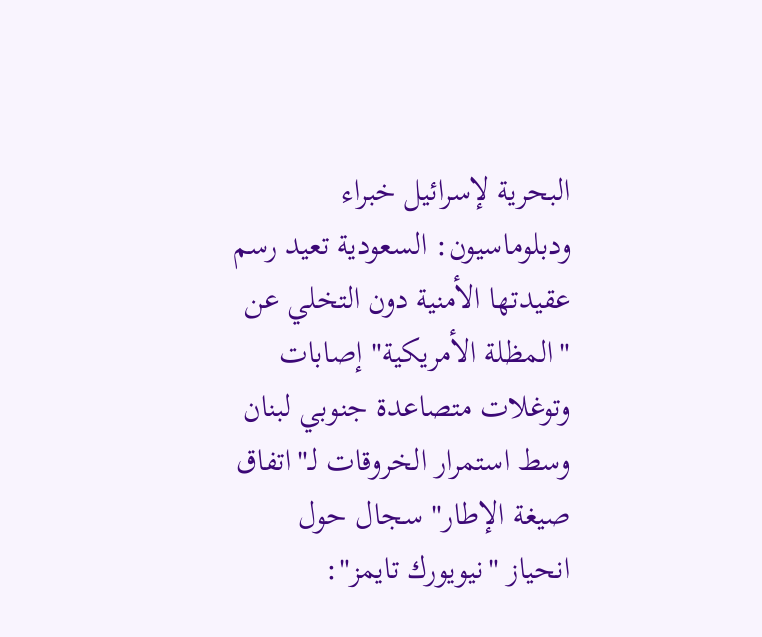البحرية لإسرائيل خبراء ودبلوماسيون: السعودية تعيد رسم عقيدتها الأمنية دون التخلي عن "المظلة الأمريكية" إصابات وتوغلات متصاعدة جنوبي لبنان وسط استمرار الخروقات لـ"اتفاق صيغة الإطار" سجال حول انحياز "نيويورك تايمز":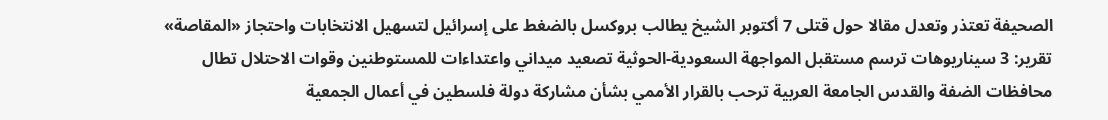الصحيفة تعتذر وتعدل مقالا حول قتلى 7 أكتوبر الشيخ يطالب بروكسل بالضغط على إسرائيل لتسهيل الانتخابات واحتجاز «المقاصة» تقرير: 3 سيناريوهات ترسم مستقبل المواجهة السعودية-الحوثية تصعيد ميداني واعتداءات للمستوطنين وقوات الاحتلال تطال محافظات الضفة والقدس الجامعة العربية ترحب بالقرار الأممي بشأن مشاركة دولة فلسطين في أعمال الجمعية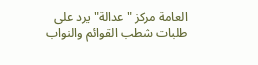العامة مركز "عدالة" يرد على طلبات شطب القوائم والنواب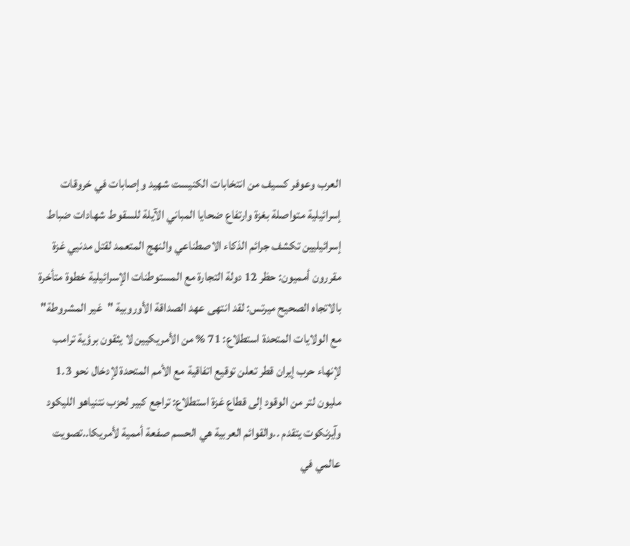العرب وعوفر كسيف من انتخابات الكنيست شهيد وإصابات في خروقات إسرائيلية متواصلة بغزة وارتفاع ضحايا المباني الآيلة للسقوط شهادات ضباط إسرائيليين تكشف جرائم الذكاء الاصطناعي والنهج المتعمد لقتل مدنيي غزة مقررون أمميون: حظر 12 دولة التجارة مع المستوطنات الإسرائيلية خطوة متأخرة بالاتجاه الصحيح ميرتس: لقد انتهى عهد الصداقة الأوروبية "غير المشروطة" مع الولايات المتحدة استطلاع: 71 % من الأمريكيين لا يثقون برؤية ترامب لإنهاء حرب إيران قطر تعلن توقيع اتفاقية مع الأمم المتحدة لإدخال نحو 1.3 مليون لتر من الوقود إلى قطاع غزة استطلاع: تراجع كبير لحزب نتنياهو الليكود وآيزنكوت يتقدم ..والقوائم العربية هي الحسم صفعة أممية لأمريكا..تصويت عالمي في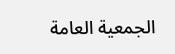الجمعية العامة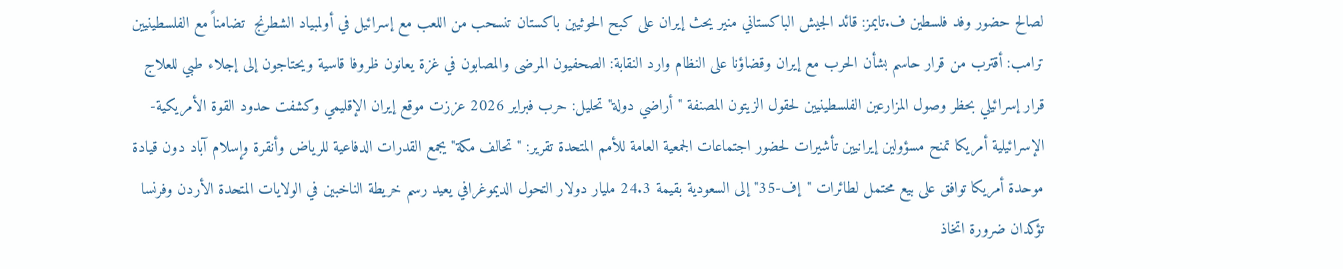لصالح حضور وفد فلسطين ف.تايمز: قائد الجيش الباكستاني منير يحث إيران على كبح الحوثيين باكستان تنسحب من اللعب مع إسرائيل في أولمبياد الشطرنج  تضامناً مع الفلسطينيين ترامب: أقترب من قرار حاسم بشأن الحرب مع إيران وقضاؤنا على النظام وارد النقابة: الصحفيون المرضى والمصابون في غزة يعانون ظروفا قاسية ويحتاجون إلى إجلاء طبي للعلاج قرار إسرائيلي بحظر وصول المزارعين الفلسطينيين لحقول الزيتون المصنفة "أراضي دولة" تحليل: حرب فبراير 2026 عززت موقع إيران الإقليمي وكشفت حدود القوة الأمريكية-الإسرائيلية أمريكا تمنح مسؤولين إيرانيين تأشيرات لحضور اجتماعات الجمعية العامة للأمم المتحدة تقرير: "تحالف مكة" يجمع القدرات الدفاعية للرياض وأنقرة وإسلام آباد دون قيادة موحدة أمريكا توافق على بيع محتمل لطائرات "إف-35" إلى السعودية بقيمة 24.3 مليار دولار التحول الديموغرافي يعيد رسم خريطة الناخبين في الولايات المتحدة الأردن وفرنسا تؤكدان ضرورة اتخاذ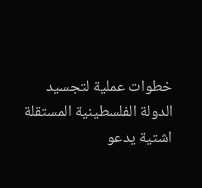خطوات عملية لتجسيد الدولة الفلسطينية المستقلة اشتية يدعو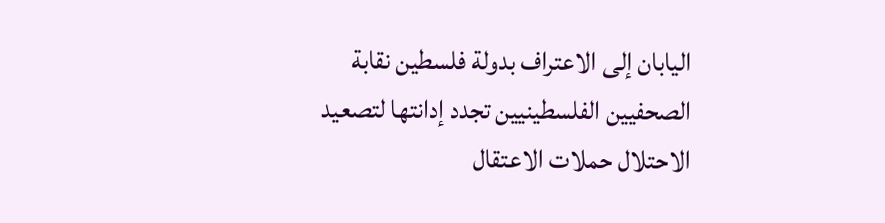اليابان إلى الاعتراف بدولة فلسطين نقابة الصحفيين الفلسطينيين تجدد إدانتها لتصعيد الاحتلال حملات الاعتقال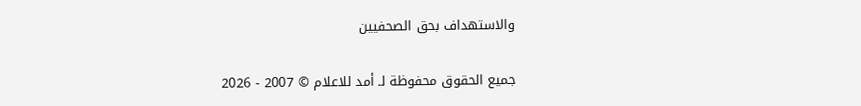والاستهداف بحق الصحفيين

جميع الحقوق محفوظة لـ أمد للاعلام © 2007 - 2026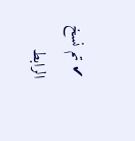✔ تم نسخ الرابط